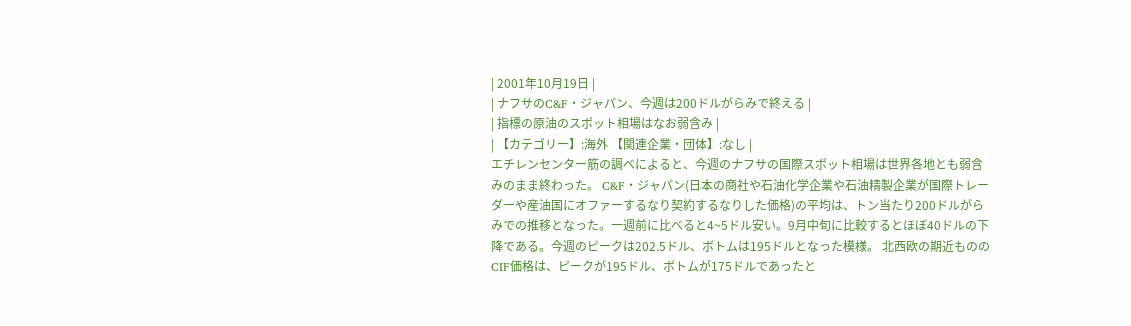| 2001年10月19日 |
| ナフサのC&F・ジャパン、今週は200ドルがらみで終える |
| 指標の原油のスポット相場はなお弱含み |
| 【カテゴリー】:海外 【関連企業・団体】:なし |
エチレンセンター筋の調べによると、今週のナフサの国際スポット相場は世界各地とも弱含みのまま終わった。 C&F・ジャパン(日本の商社や石油化学企業や石油精製企業が国際トレーダーや産油国にオファーするなり契約するなりした価格)の平均は、トン当たり200ドルがらみでの推移となった。一週前に比べると4~5ドル安い。9月中旬に比較するとほぼ40ドルの下降である。今週のピークは202.5ドル、ボトムは195ドルとなった模様。 北西欧の期近もののCIF価格は、ピークが195ドル、ボトムが175ドルであったと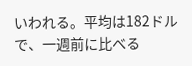いわれる。平均は182ドルで、一週前に比べる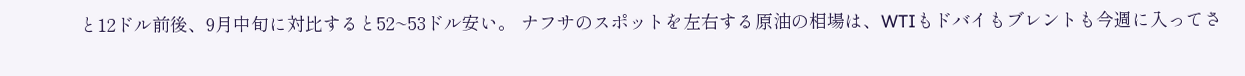と12ドル前後、9月中旬に対比すると52~53ドル安い。 ナフサのスポットを左右する原油の相場は、WTIもドバイもブレントも今週に入ってさ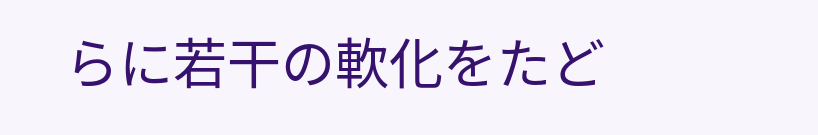らに若干の軟化をたど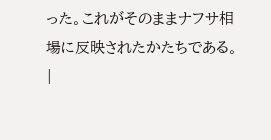った。これがそのままナフサ相場に反映されたかたちである。 |